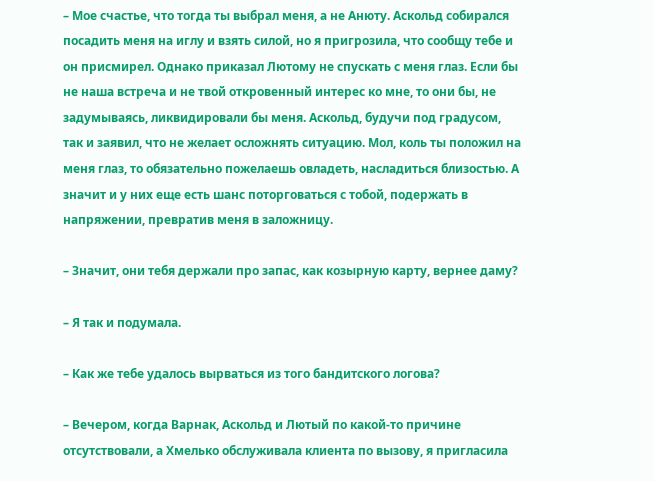– Мое счастье, что тогда ты выбрал меня, а не Анюту. Аскольд собирался посадить меня на иглу и взять силой, но я пригрозила, что сообщу тебе и он присмирел. Однако приказал Лютому не спускать с меня глаз. Если бы не наша встреча и не твой откровенный интерес ко мне, то они бы, не задумываясь, ликвидировали бы меня. Аскольд, будучи под градусом, так и заявил, что не желает осложнять ситуацию. Мол, коль ты положил на меня глаз, то обязательно пожелаешь овладеть, насладиться близостью. А значит и у них еще есть шанс поторговаться с тобой, подержать в напряжении, превратив меня в заложницу.

– Значит, они тебя держали про запас, как козырную карту, вернее даму?

– Я так и подумала.

– Как же тебе удалось вырваться из того бандитского логова?

– Вечером, когда Варнак, Аскольд и Лютый по какой-то причине отсутствовали, а Хмелько обслуживала клиента по вызову, я пригласила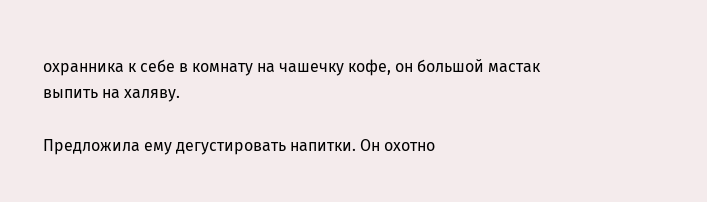охранника к себе в комнату на чашечку кофе, он большой мастак выпить на халяву.

Предложила ему дегустировать напитки. Он охотно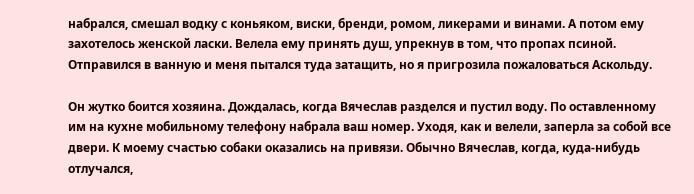набрался, смешал водку с коньяком, виски, бренди, ромом, ликерами и винами. А потом ему захотелось женской ласки. Велела ему принять душ, упрекнув в том, что пропах псиной. Отправился в ванную и меня пытался туда затащить, но я пригрозила пожаловаться Аскольду.

Он жутко боится хозяина. Дождалась, когда Вячеслав разделся и пустил воду. По оставленному им на кухне мобильному телефону набрала ваш номер. Уходя, как и велели, заперла за собой все двери. К моему счастью собаки оказались на привязи. Обычно Вячеслав, когда, куда-нибудь отлучался,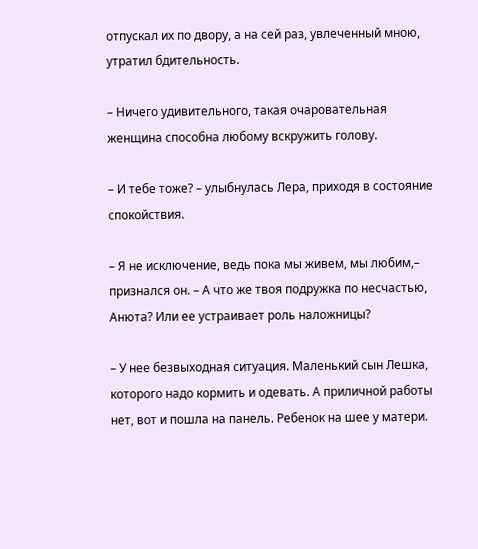отпускал их по двору, а на сей раз, увлеченный мною, утратил бдительность.

– Ничего удивительного, такая очаровательная женщина способна любому вскружить голову.

– И тебе тоже? – улыбнулась Лера, приходя в состояние спокойствия.

– Я не исключение, ведь пока мы живем, мы любим,– признался он. – А что же твоя подружка по несчастью, Анюта? Или ее устраивает роль наложницы?

– У нее безвыходная ситуация. Маленький сын Лешка, которого надо кормить и одевать. А приличной работы нет, вот и пошла на панель. Ребенок на шее у матери.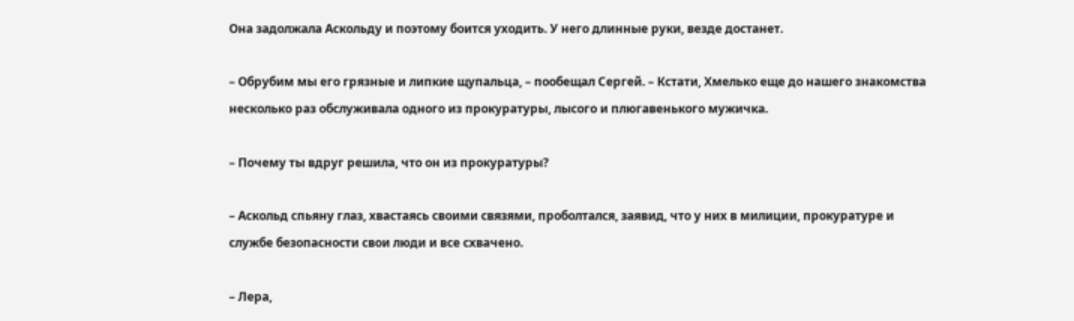Она задолжала Аскольду и поэтому боится уходить. У него длинные руки, везде достанет.

– Обрубим мы его грязные и липкие щупальца, – пообещал Сергей. – Кстати, Хмелько еще до нашего знакомства несколько раз обслуживала одного из прокуратуры, лысого и плюгавенького мужичка.

– Почему ты вдруг решила, что он из прокуратуры?

– Аскольд спьяну глаз, хвастаясь своими связями, проболтался, заявид, что у них в милиции, прокуратуре и службе безопасности свои люди и все схвачено.

– Лера,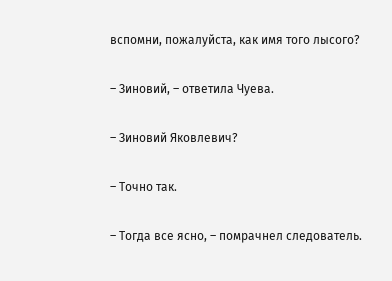вспомни, пожалуйста, как имя того лысого?

– Зиновий, – ответила Чуева.

– Зиновий Яковлевич?

– Точно так.

– Тогда все ясно, – помрачнел следователь.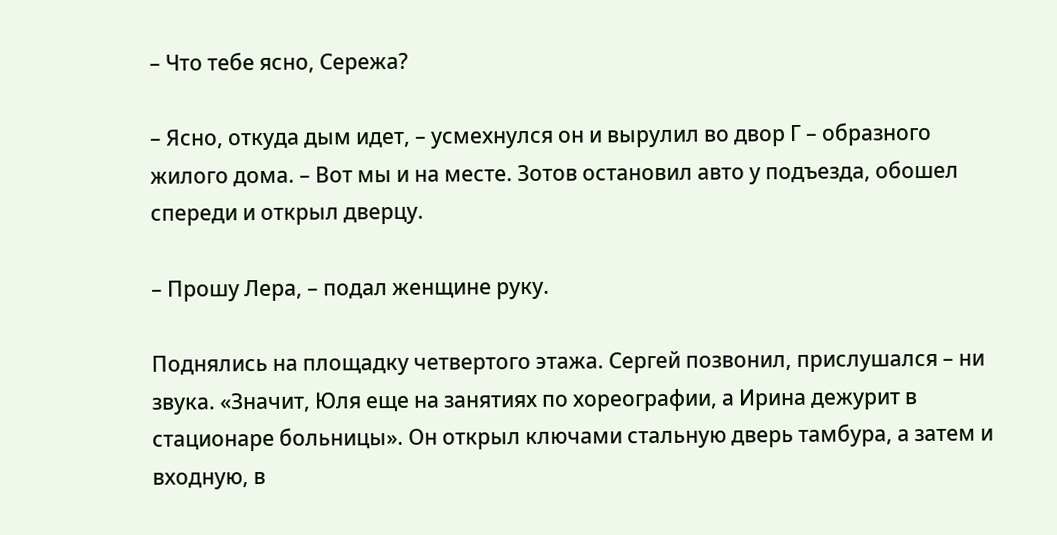– Что тебе ясно, Сережа?

– Ясно, откуда дым идет, – усмехнулся он и вырулил во двор Г – образного жилого дома. – Вот мы и на месте. Зотов остановил авто у подъезда, обошел спереди и открыл дверцу.

– Прошу Лера, – подал женщине руку.

Поднялись на площадку четвертого этажа. Сергей позвонил, прислушался – ни звука. «Значит, Юля еще на занятиях по хореографии, а Ирина дежурит в стационаре больницы». Он открыл ключами стальную дверь тамбура, а затем и входную, в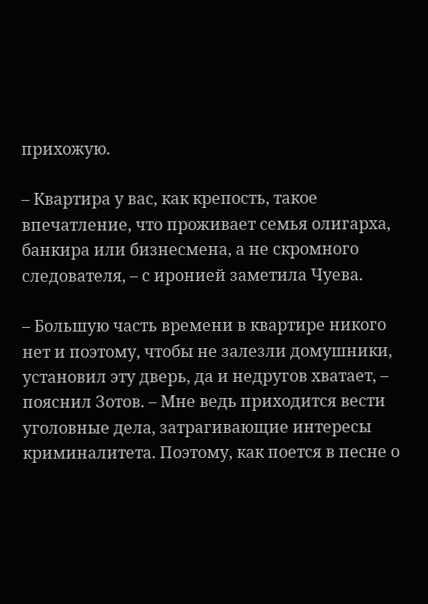прихожую.

– Квартира у вас, как крепость, такое впечатление, что проживает семья олигарха, банкира или бизнесмена, а не скромного следователя, – с иронией заметила Чуева.

– Большую часть времени в квартире никого нет и поэтому, чтобы не залезли домушники, установил эту дверь, да и недругов хватает, – пояснил Зотов. – Мне ведь приходится вести уголовные дела, затрагивающие интересы криминалитета. Поэтому, как поется в песне о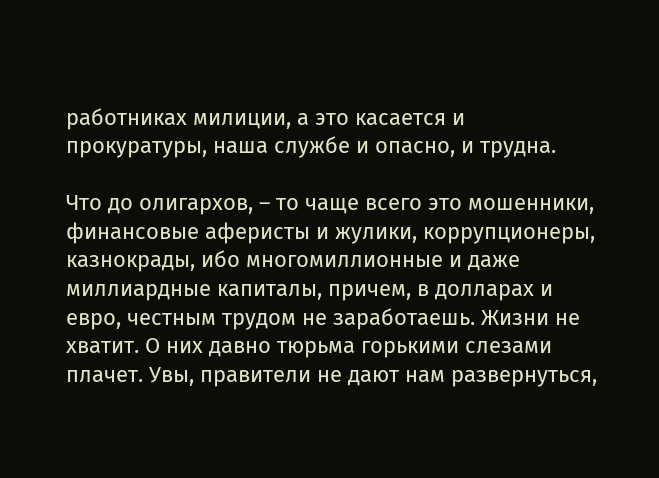работниках милиции, а это касается и прокуратуры, наша службе и опасно, и трудна.

Что до олигархов, – то чаще всего это мошенники, финансовые аферисты и жулики, коррупционеры, казнокрады, ибо многомиллионные и даже миллиардные капиталы, причем, в долларах и евро, честным трудом не заработаешь. Жизни не хватит. О них давно тюрьма горькими слезами плачет. Увы, правители не дают нам развернуться,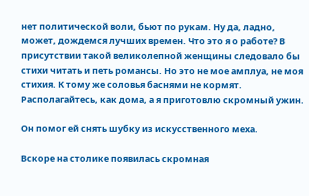нет политической воли, бьют по рукам. Ну да, ладно, может, дождемся лучших времен. Что это я о работе? В присутствии такой великолепной женщины следовало бы стихи читать и петь романсы. Но это не мое амплуа, не моя стихия. К тому же соловья баснями не кормят. Располагайтесь, как дома, а я приготовлю скромный ужин.

Он помог ей снять шубку из искусственного меха.

Вскоре на столике появилась скромная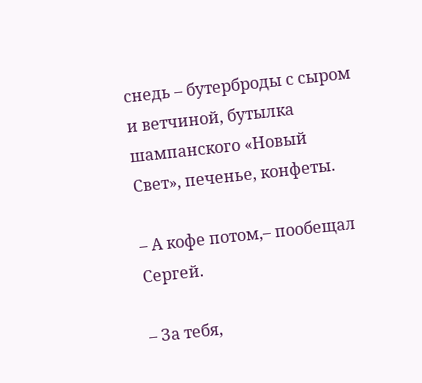снедь – бутерброды с сыром и ветчиной, бутылка шампанского «Новый Свет», печенье, конфеты.

– А кофе потом,– пообещал Сергей.

– За тебя,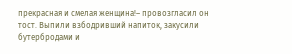прекрасная и смелая женщина!– провозгласил он тост. Выпили взбодривший напиток, закусили бутербродами и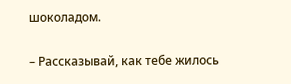шоколадом.

– Рассказывай, как тебе жилось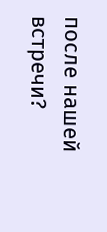после нашей встречи?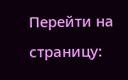Перейти на страницу: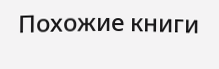Похожие книги